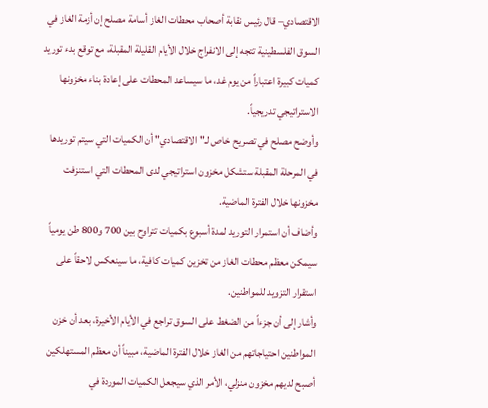الاقتصادي– قال رئيس نقابة أصحاب محطات الغاز أسامة مصلح إن أزمة الغاز في السوق الفلسطينية تتجه إلى الانفراج خلال الأيام القليلة المقبلة، مع توقع بدء توريد كميات كبيرة اعتباراً من يوم غد، ما سيساعد المحطات على إعادة بناء مخزونها الاستراتيجي تدريجياً.
وأوضح مصلح في تصريح خاص لـ"الاقتصادي" أن الكميات التي سيتم توريدها في المرحلة المقبلة ستشكل مخزون استراتيجي لدى المحطات التي استنزفت مخزونها خلال الفترة الماضية.
وأضاف أن استمرار التوريد لمدة أسبوع بكميات تتراوح بين 700 و800 طن يومياً سيمكن معظم محطات الغاز من تخزين كميات كافية، ما سينعكس لاحقاً على استقرار التزويد للمواطنين.
وأشار إلى أن جزءاً من الضغط على السوق تراجع في الأيام الأخيرة، بعد أن خزن المواطنين احتياجاتهم من الغاز خلال الفترة الماضية، مبيناً أن معظم المستهلكين أصبح لديهم مخزون منزلي، الأمر الذي سيجعل الكميات الموردة في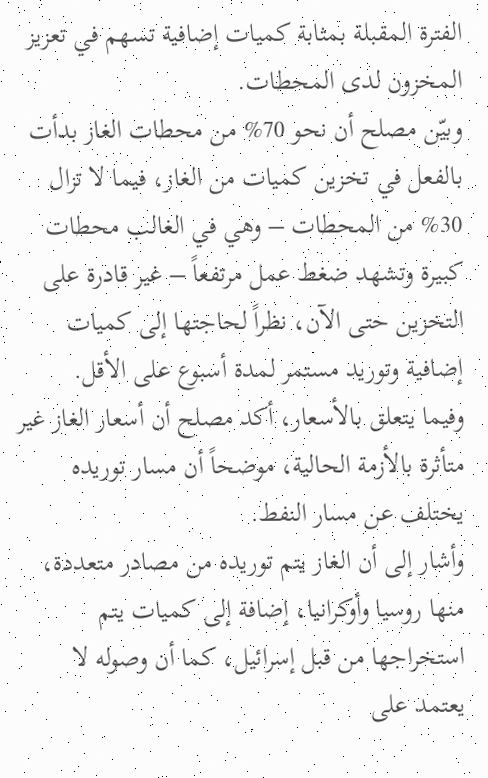الفترة المقبلة بمثابة كميات إضافية تسهم في تعزيز المخزون لدى المحطات.
وبيّن مصلح أن نحو 70% من محطات الغاز بدأت بالفعل في تخزين كميات من الغاز، فيما لا تزال 30% من المحطات – وهي في الغالب محطات كبيرة وتشهد ضغط عمل مرتفعاً – غير قادرة على التخزين حتى الآن، نظراً لحاجتها إلى كميات إضافية وتوريد مستمر لمدة أسبوع على الأقل.
وفيما يتعلق بالأسعار، أكد مصلح أن أسعار الغاز غير متأثرة بالأزمة الحالية، موضحاً أن مسار توريده يختلف عن مسار النفط.
وأشار إلى أن الغاز يتم توريده من مصادر متعددة، منها روسيا وأوكرانيا، إضافة إلى كميات يتم استخراجها من قبل إسرائيل، كما أن وصوله لا يعتمد على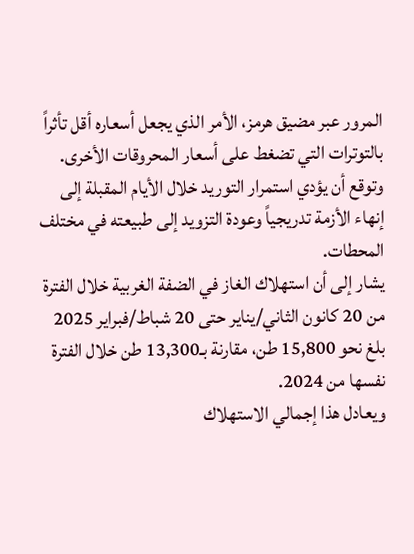المرور عبر مضيق هرمز، الأمر الذي يجعل أسعاره أقل تأثراً بالتوترات التي تضغط على أسعار المحروقات الأخرى.
وتوقع أن يؤدي استمرار التوريد خلال الأيام المقبلة إلى إنهاء الأزمة تدريجياً وعودة التزويد إلى طبيعته في مختلف المحطات.
يشار إلى أن استهلاك الغاز في الضفة الغربية خلال الفترة من 20 كانون الثاني/يناير حتى 20 شباط/فبراير 2025 بلغ نحو 15,800 طن، مقارنة بـ13,300 طن خلال الفترة نفسها من 2024.
ويعادل هذا إجمالي الاستهلاك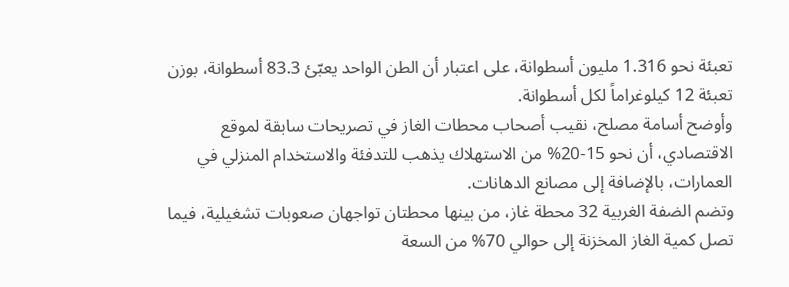تعبئة نحو 1.316 مليون أسطوانة، على اعتبار أن الطن الواحد يعبّئ 83.3 أسطوانة، بوزن تعبئة 12 كيلوغراماً لكل أسطوانة.
وأوضح أسامة مصلح، نقيب أصحاب محطات الغاز في تصريحات سابقة لموقع الاقتصادي، أن نحو 15-20% من الاستهلاك يذهب للتدفئة والاستخدام المنزلي في العمارات، بالإضافة إلى مصانع الدهانات.
وتضم الضفة الغربية 32 محطة غاز، من بينها محطتان تواجهان صعوبات تشغيلية، فيما تصل كمية الغاز المخزنة إلى حوالي 70% من السعة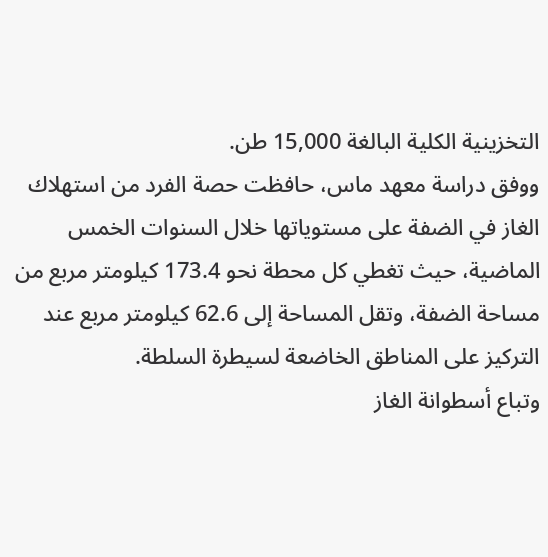التخزينية الكلية البالغة 15,000 طن.
ووفق دراسة معهد ماس، حافظت حصة الفرد من استهلاك الغاز في الضفة على مستوياتها خلال السنوات الخمس الماضية، حيث تغطي كل محطة نحو 173.4 كيلومتر مربع من مساحة الضفة، وتقل المساحة إلى 62.6 كيلومتر مربع عند التركيز على المناطق الخاضعة لسيطرة السلطة.
وتباع أسطوانة الغاز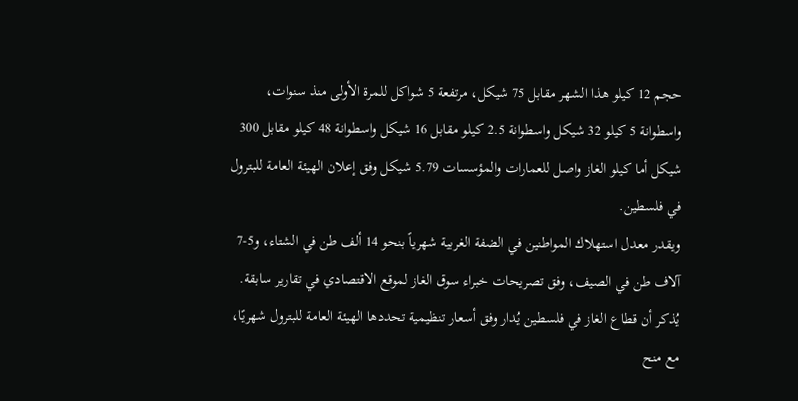حجم 12 كيلو هذا الشهر مقابل 75 شيكل، مرتفعة 5 شواكل للمرة الأولى منذ سنوات، واسطوانة 5 كيلو 32 شيكل واسطوانة 2.5 كيلو مقابل 16 شيكل واسطوانة 48 كيلو مقابل 300 شيكل أما كيلو الغاز واصل للعمارات والمؤسسات 5.79 شيكل وفق إعلان الهيئة العامة للبترول في فلسطين.
ويقدر معدل استهلاك المواطنين في الضفة الغربية شهرياً بنحو 14 ألف طن في الشتاء، و5-7 آلاف طن في الصيف، وفق تصريحات خبراء سوق الغاز لموقع الاقتصادي في تقارير سابقة.
يُذكر أن قطاع الغاز في فلسطين يُدار وفق أسعار تنظيمية تحددها الهيئة العامة للبترول شهريًا، مع منح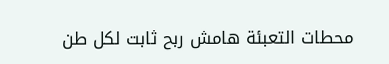محطات التعبئة هامش ربح ثابت لكل طن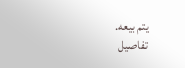يتم بيعه.
تفاصيل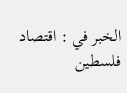الخبر في : اقتصاد فلسطين